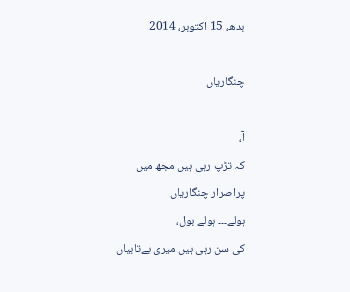بدھ، 15 اکتوبر، 2014

چنگاریاں

آ،
کہ تڑپ رہی ہیں مجھ میں
پراصرار چنگاریاں
ہولے۔۔۔ ہولے بول،
کی سن رہی ہیں میری بےتابیاں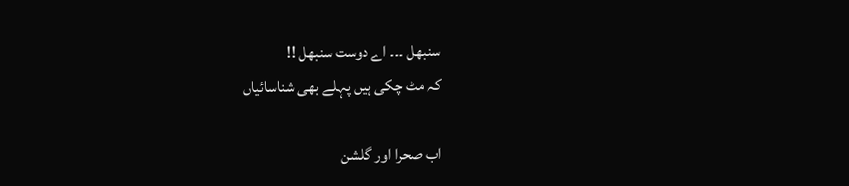سنبھل ۔۔۔ اے دوست سنبھل !!
کہ مٹ چکی ہیں پہلے بھی شناسائیاں

اب صحرا اور گلشن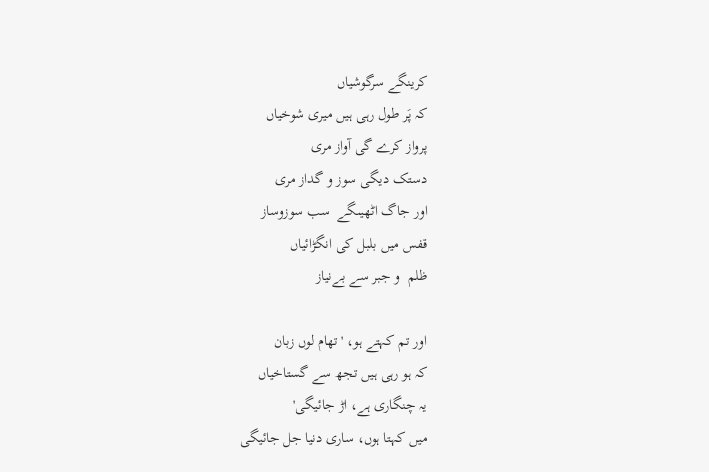کرینگے سرگوشیاں
کہ پَر طول رہی ہیں میری شوخیاں
پرواز کرے گی آواز مری
دستک دیگی سوز و گداز مری
اور جاگ اٹھیںگے  سب سوزوساز
قفس میں بلبل کی انگڑائیاں
ظلم  و جبر سے بےنیاز

اور تم کہتے ہو، 'تھام لوں زبان
کہ ہو رہی ہیں تجھ سے گستاخیاں
یہ چنگاری ہے، اڑ جائیگی'
میں کہتا ہوں، ساری دنیا جل جائیگی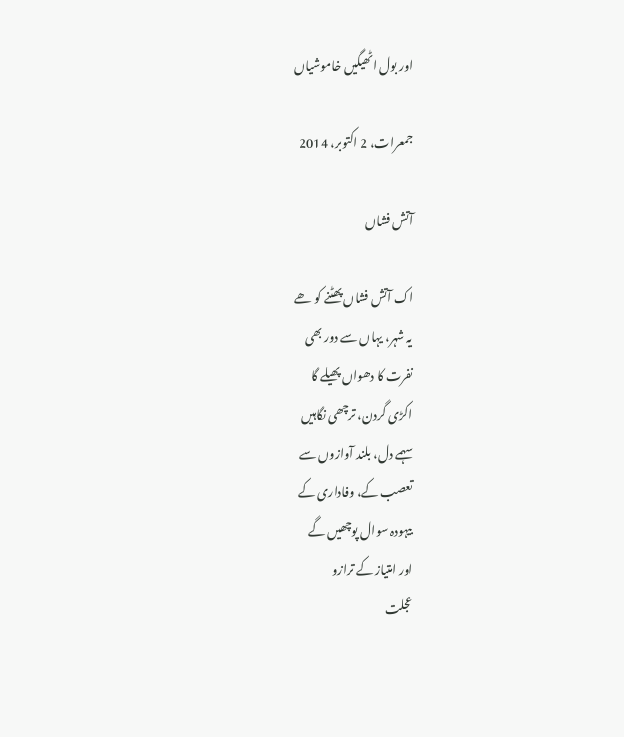اور بول اٹھیگیں خاموشیاں

جمعرات، 2 اکتوبر، 2014

آتش فشاں

اک آتش فشاں پھٹنے کو ھے
یہ شہر، یہاں سے دور بھی
نفرت کا دھواں پھیلے گا
اکڑی گردن، ترچھی نگاہیں
سہمے دل، بلند آوازوں سے
تعصب کے، وفاداری کے
بیہودہ سوال پوچھیں گے
اور امتیاز کے ترازو
عجلت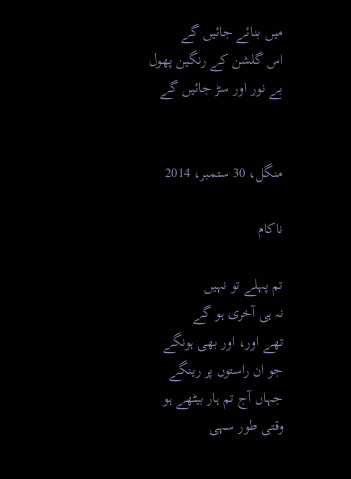میں بنائے جائیں گے
اس گلشن کے رنگین پھول
بے نور اور سڑ جائیں گے


منگل، 30 ستمبر، 2014

ناکام

تم پہلے تو نہیں
نہ ہی آخری ہو گے
تھے اور، اور بھی ہونگے
جو ان راستوں پر رینگے
جہاں آج تم ہار بیٹھے ہو
وقتی طور سہی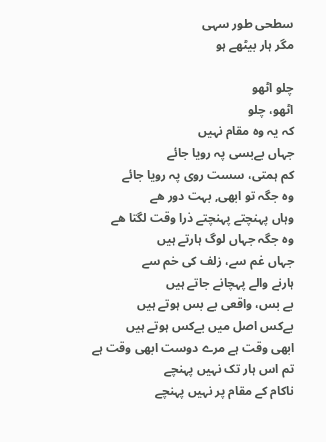سطحی طور سہی
مگر ہار بیٹھے ہو

چلو اٹھو
اٹھو، چلو
کہ یہ وہ مقام نہیں
جہاں بےبسی پہ رویا جائے
کم ہمتی، سست روی پہ رویا جائے
وہ جگہ تو ابھی, بہت دور ھے
وہاں پہنچتے پہنچتے ذرا وقت لگتا ھے
وہ جگہ جہاں لوگ ہارتے ہیں
جہاں غم سے، زلف کی خم سے
ہارنے والے پہچانے جاتے ہیں
بے بس، واقعی بے بس ہوتے ہیں
بےکس اصل میں بےکس ہوتے ہیں
ابھی وقت ہے مرے دوست ابھی وقت ہے
تم اس ہار تک نہیں پہنچے
ناکام کے مقام پر نہیں پہنچے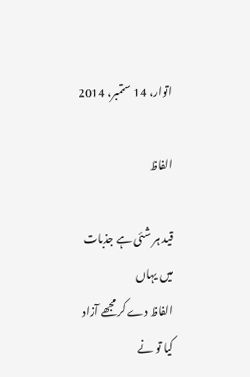اتوار، 14 ستمبر، 2014

الفاظ

قید ہر شئی ہے جذبات میں یہاں
الفاظ دے کر مجھے آزاد کیا تو نے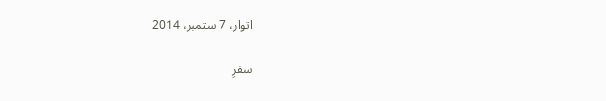اتوار، 7 ستمبر، 2014

سفرِ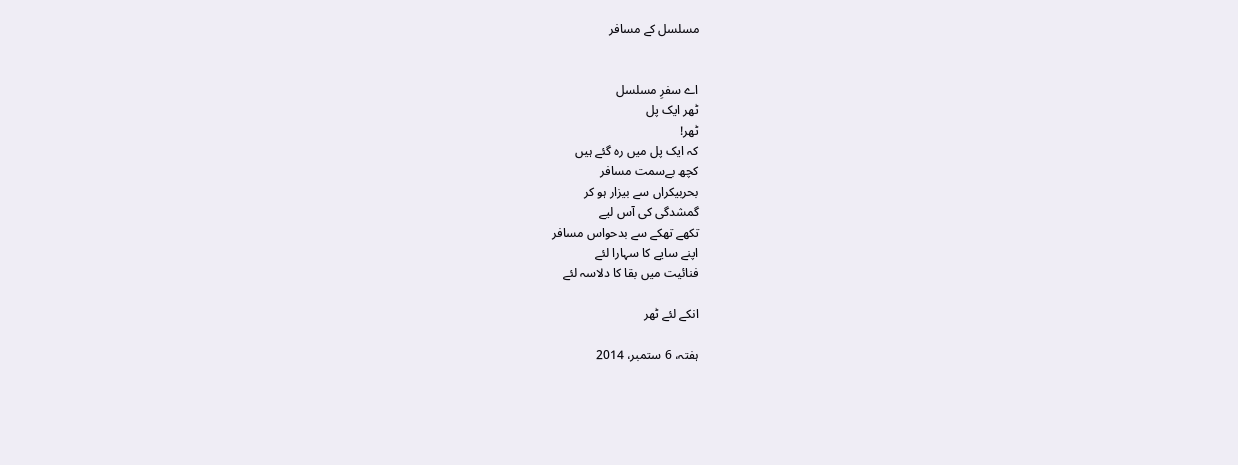مسلسل کے مسافر


اے سفرِ مسلسل
ٹھر ایک پل
ٹھر!
کہ ایک پل میں رہ گئے ہیں
کچھ بےسمت مسافر
بحربیکراں سے بیزار ہو کر
گمشدگی کی آس لیے
تکھے تھکے سے بدحواس مسافر
اپنے سایے کا سہارا لئے
فنائیت میں بقا کا دلاسہ لئے

انکے لئے ٹھر

ہفتہ، 6 ستمبر، 2014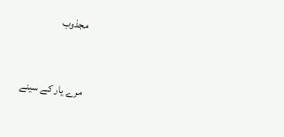مجذوب


مرے یار کے سینے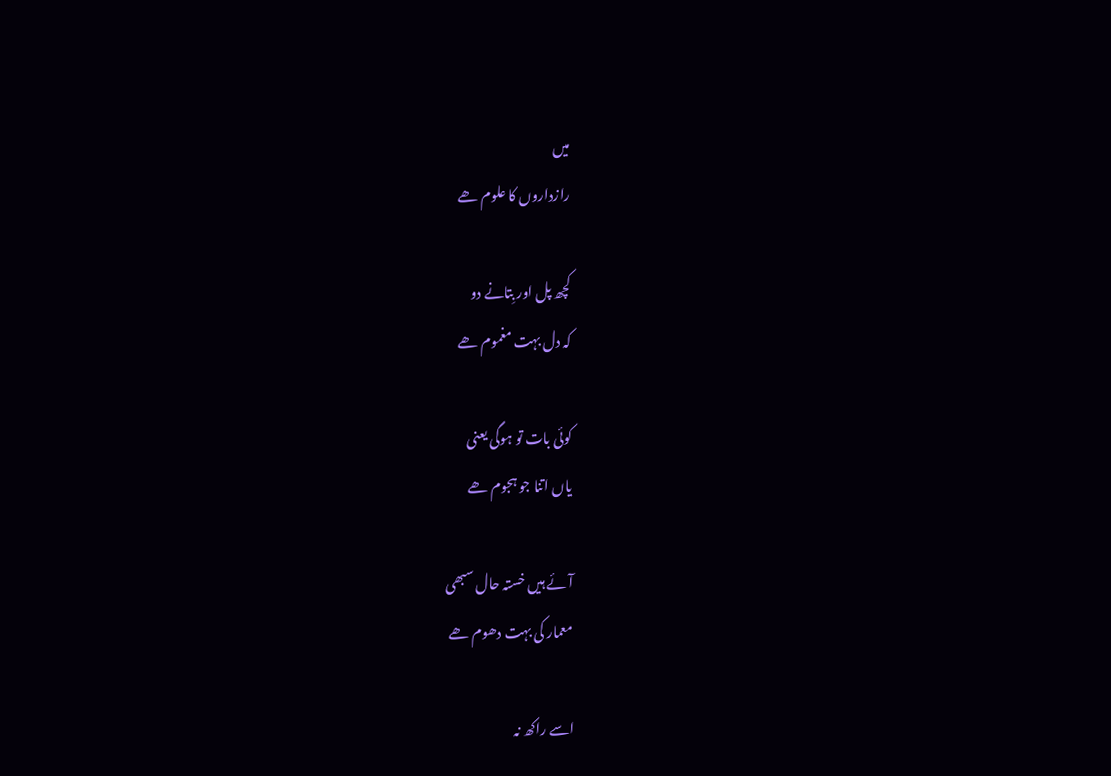میں
رازداروں کا علوم ھے

کچھ پل اور بِتانے دو
کہ دل بہت مغموم ھے

کوئی بات تو ہوگی یعنی
یاں اتنا جو ہجوم ھے

آئے ہیں خستہ حال سبھی
معمار کی بہت دھوم ھے

اسے راکھ نہ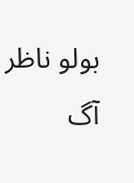بولو ناظر
آگ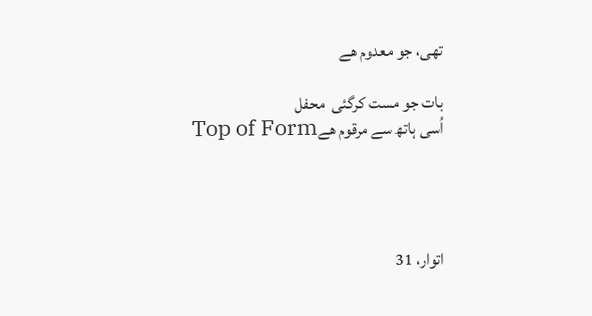تھی، جو معدوم ھے

بات جو مست کرگئی  محفل
اُسی ہاتھ سے مرقوم ھےTop of Form




اتوار، 31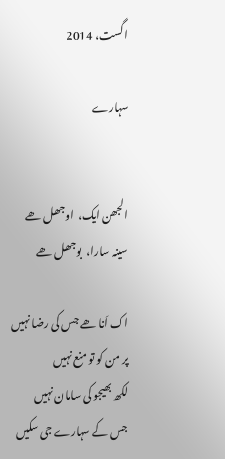اگست، 2014

سہارے


الجھن ایک،  اوجھل ھے
سینہ سارا،  بوجھل ھے

اک اَنا ھے جس کی رضا نہیں
پر من کو تو منع نہیں
لکھ بھیجو کی سامان نہیں
جس کے سہارے جی سکیں